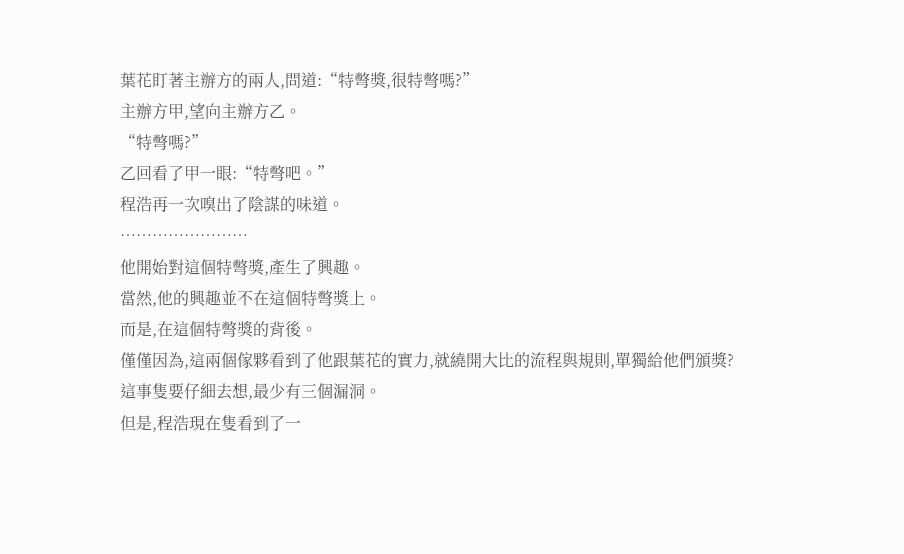葉花盯著主辦方的兩人,問道:“特彆獎,很特彆嗎?”
主辦方甲,望向主辦方乙。
“特彆嗎?”
乙回看了甲一眼:“特彆吧。”
程浩再一次嗅出了陰謀的味道。
……………………
他開始對這個特彆獎,產生了興趣。
當然,他的興趣並不在這個特彆獎上。
而是,在這個特彆獎的背後。
僅僅因為,這兩個傢夥看到了他跟葉花的實力,就繞開大比的流程與規則,單獨給他們頒獎?
這事隻要仔細去想,最少有三個漏洞。
但是,程浩現在隻看到了一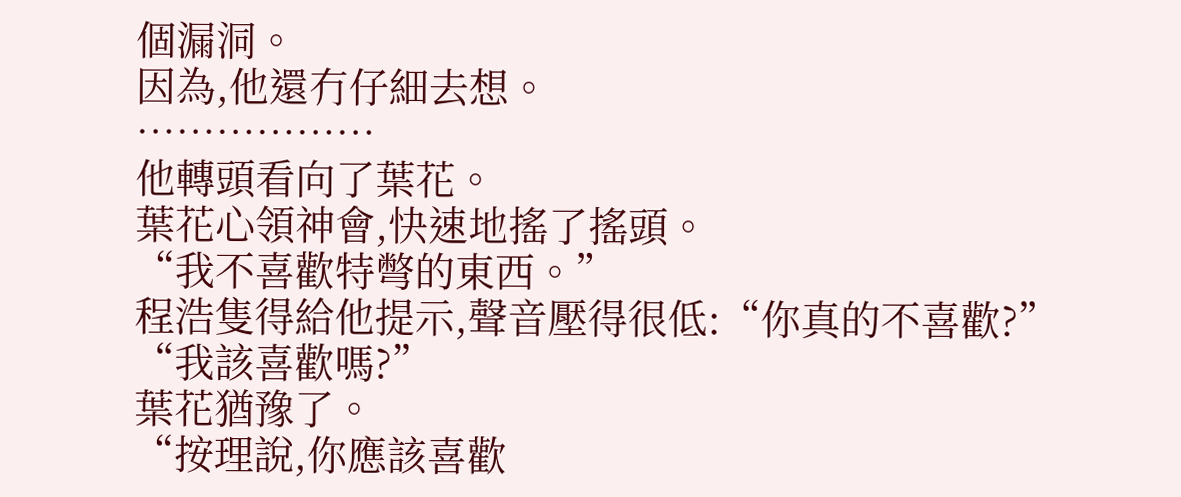個漏洞。
因為,他還冇仔細去想。
………………
他轉頭看向了葉花。
葉花心領神會,快速地搖了搖頭。
“我不喜歡特彆的東西。”
程浩隻得給他提示,聲音壓得很低:“你真的不喜歡?”
“我該喜歡嗎?”
葉花猶豫了。
“按理說,你應該喜歡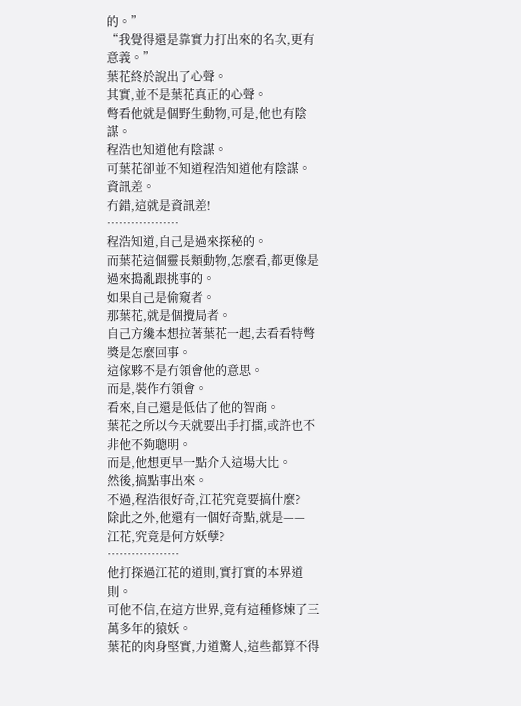的。”
“我覺得還是靠實力打出來的名次,更有意義。”
葉花終於說出了心聲。
其實,並不是葉花真正的心聲。
彆看他就是個野生動物,可是,他也有陰謀。
程浩也知道他有陰謀。
可葉花卻並不知道程浩知道他有陰謀。
資訊差。
冇錯,這就是資訊差!
………………
程浩知道,自己是過來探秘的。
而葉花這個靈長類動物,怎麼看,都更像是過來搗亂跟挑事的。
如果自己是偷窺者。
那葉花,就是個攪局者。
自己方纔本想拉著葉花一起,去看看特彆獎是怎麼回事。
這傢夥不是冇領會他的意思。
而是,裝作冇領會。
看來,自己還是低估了他的智商。
葉花之所以今天就要出手打擂,或許也不非他不夠聰明。
而是,他想更早一點介入這場大比。
然後,搞點事出來。
不過,程浩很好奇,江花究竟要搞什麼?
除此之外,他還有一個好奇點,就是——
江花,究竟是何方妖孽?
………………
他打探過江花的道則,實打實的本界道則。
可他不信,在這方世界,竟有這種修煉了三萬多年的猿妖。
葉花的肉身堅實,力道驚人,這些都算不得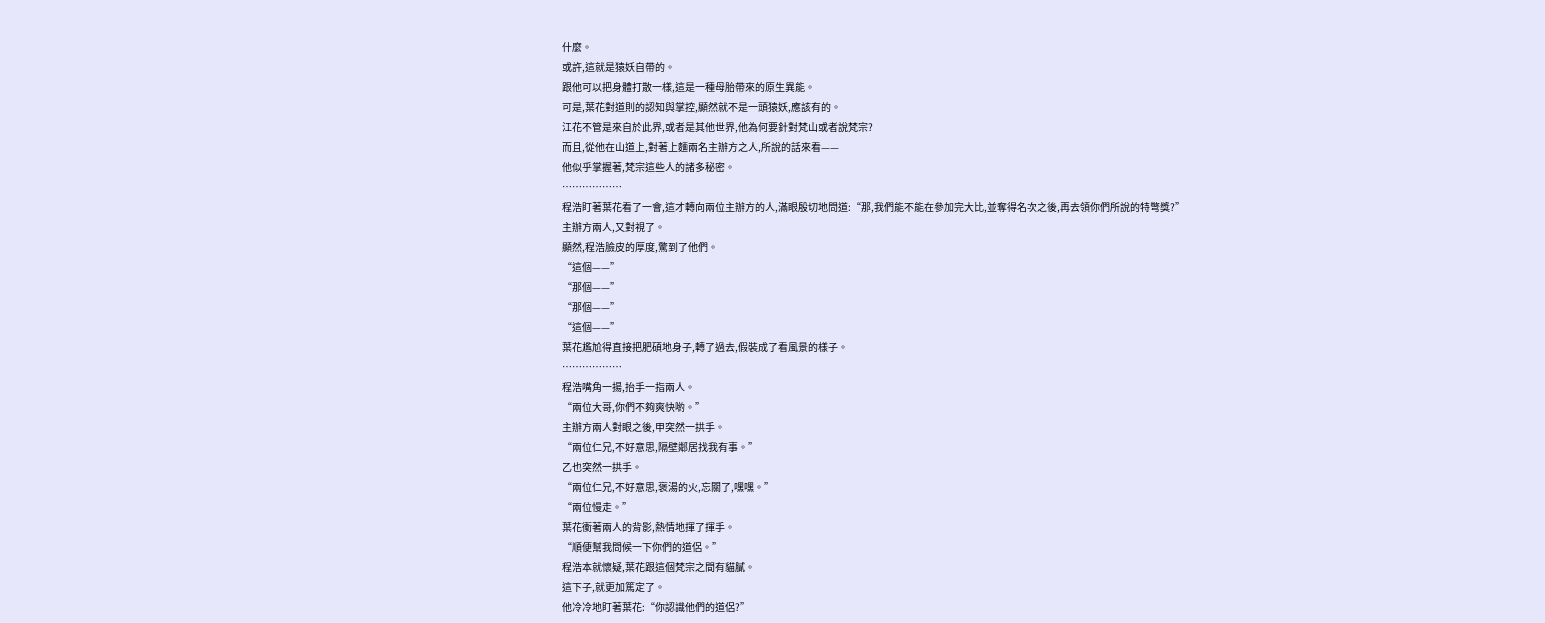什麼。
或許,這就是猿妖自帶的。
跟他可以把身體打散一樣,這是一種母胎帶來的原生異能。
可是,葉花對道則的認知與掌控,顯然就不是一頭猿妖,應該有的。
江花不管是來自於此界,或者是其他世界,他為何要針對梵山或者說梵宗?
而且,從他在山道上,對著上麵兩名主辦方之人,所說的話來看——
他似乎掌握著,梵宗這些人的諸多秘密。
………………
程浩盯著葉花看了一會,這才轉向兩位主辦方的人,滿眼殷切地問道:“那,我們能不能在參加完大比,並奪得名次之後,再去領你們所說的特彆獎?”
主辦方兩人,又對視了。
顯然,程浩臉皮的厚度,驚到了他們。
“這個——”
“那個——”
“那個——”
“這個——”
葉花尷尬得直接把肥碩地身子,轉了過去,假裝成了看風景的樣子。
………………
程浩嘴角一揚,抬手一指兩人。
“兩位大哥,你們不夠爽快喲。”
主辦方兩人對眼之後,甲突然一拱手。
“兩位仁兄,不好意思,隔壁鄰居找我有事。”
乙也突然一拱手。
“兩位仁兄,不好意思,褒湯的火,忘關了,嘿嘿。”
“兩位慢走。”
葉花衝著兩人的背影,熱情地揮了揮手。
“順便幫我問候一下你們的道侶。”
程浩本就懷疑,葉花跟這個梵宗之間有貓膩。
這下子,就更加篤定了。
他冷冷地盯著葉花:“你認識他們的道侶?”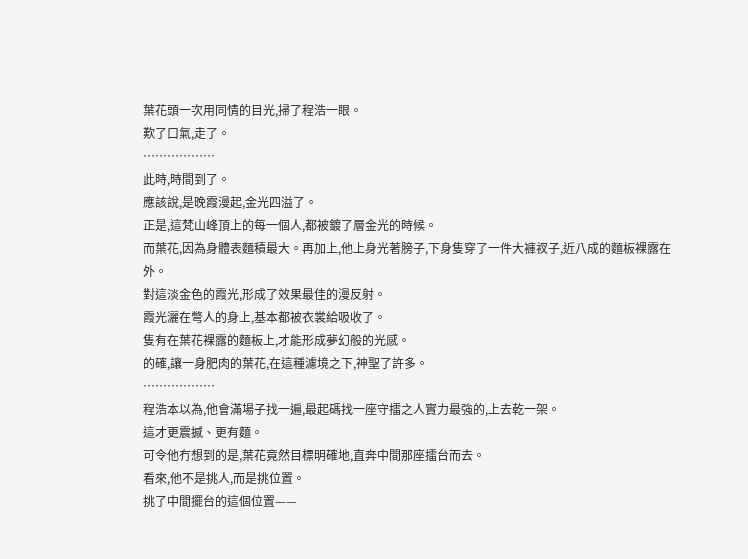葉花頭一次用同情的目光,掃了程浩一眼。
歎了口氣,走了。
………………
此時,時間到了。
應該說,是晚霞漫起,金光四溢了。
正是,這梵山峰頂上的每一個人,都被鍍了層金光的時候。
而葉花,因為身體表麵積最大。再加上,他上身光著膀子,下身隻穿了一件大褲衩子,近八成的麵板裸露在外。
對這淡金色的霞光,形成了效果最佳的漫反射。
霞光灑在彆人的身上,基本都被衣裳給吸收了。
隻有在葉花裸露的麵板上,才能形成夢幻般的光感。
的確,讓一身肥肉的葉花,在這種濾境之下,神聖了許多。
………………
程浩本以為,他會滿場子找一遍,最起碼找一座守擂之人實力最強的,上去乾一架。
這才更震撼、更有麵。
可令他冇想到的是,葉花竟然目標明確地,直奔中間那座擂台而去。
看來,他不是挑人,而是挑位置。
挑了中間擺台的這個位置——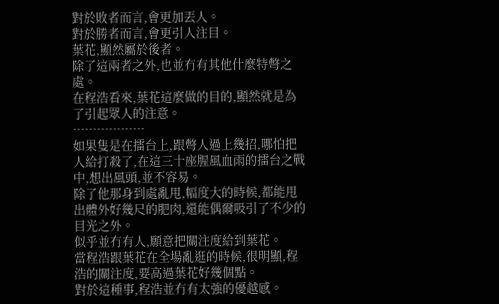對於敗者而言,會更加丟人。
對於勝者而言,會更引人注目。
葉花,顯然屬於後者。
除了這兩者之外,也並冇有其他什麼特彆之處。
在程浩看來,葉花這麼做的目的,顯然就是為了引起眾人的注意。
………………
如果隻是在擂台上,跟彆人過上幾招,哪怕把人給打殺了,在這三十座腥風血雨的擂台之戰中,想出風頭,並不容易。
除了他那身到處亂甩,幅度大的時候,都能甩出體外好幾尺的肥肉,還能偶爾吸引了不少的目光之外。
似乎並冇有人,願意把關注度給到葉花。
當程浩跟葉花在全場亂逛的時候,很明顯,程浩的關注度,要高過葉花好幾個點。
對於這種事,程浩並冇有太強的優越感。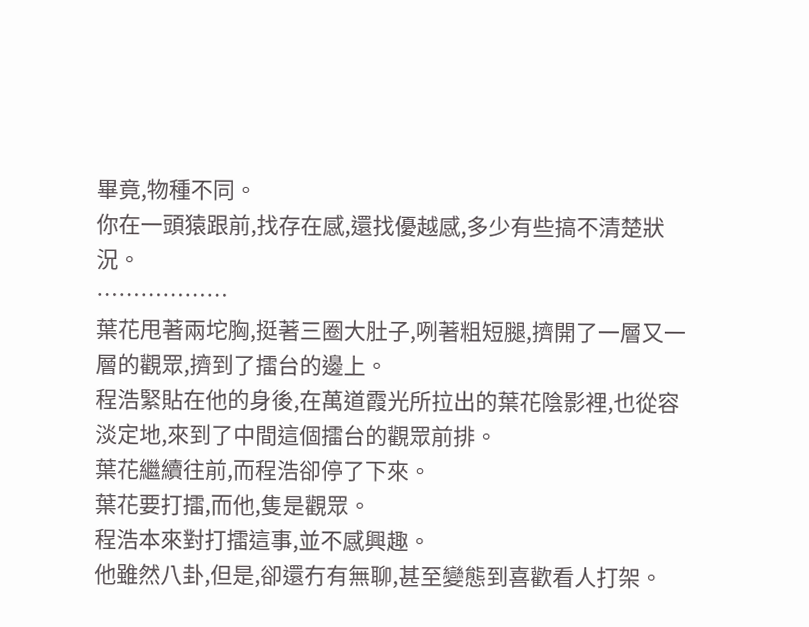畢竟,物種不同。
你在一頭猿跟前,找存在感,還找優越感,多少有些搞不清楚狀況。
………………
葉花甩著兩坨胸,挺著三圈大肚子,咧著粗短腿,擠開了一層又一層的觀眾,擠到了擂台的邊上。
程浩緊貼在他的身後,在萬道霞光所拉出的葉花陰影裡,也從容淡定地,來到了中間這個擂台的觀眾前排。
葉花繼續往前,而程浩卻停了下來。
葉花要打擂,而他,隻是觀眾。
程浩本來對打擂這事,並不感興趣。
他雖然八卦,但是,卻還冇有無聊,甚至變態到喜歡看人打架。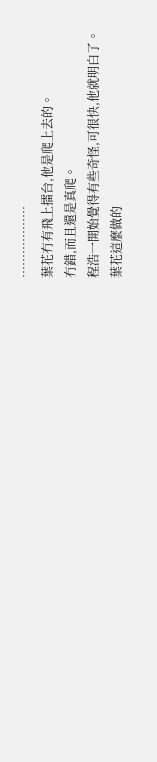………………
葉花冇有飛上擂台,他是爬上去的。
冇錯,而且還是真爬。
程浩一開始覺得有些奇怪,可很快,他就明白了。
葉花這麼做的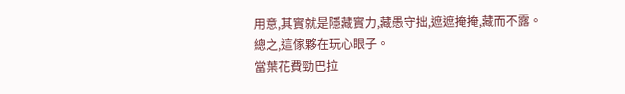用意,其實就是隱藏實力,藏愚守拙,遮遮掩掩,藏而不露。
總之,這傢夥在玩心眼子。
當葉花費勁巴拉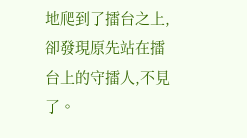地爬到了擂台之上,卻發現原先站在擂台上的守擂人,不見了。